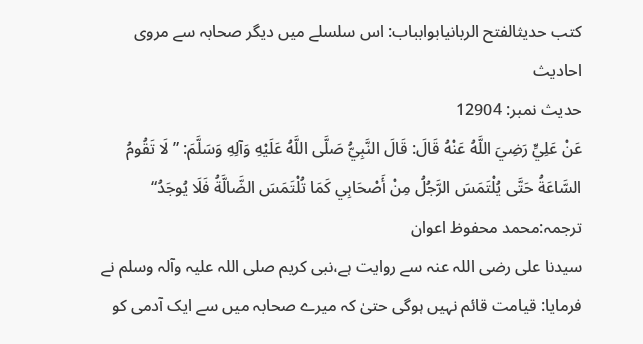کتب حدیثالفتح الربانیابوابباب: اس سلسلے میں دیگر صحابہ سے مروی احادیث
حدیث نمبر: 12904
عَنْ عَلِيٍّ رَضِيَ اللَّهُ عَنْهُ قَالَ: قَالَ النَّبِيُّ صَلَّى اللَّهُ عَلَيْهِ وَآلِهِ وَسَلَّمَ: ”لَا تَقُومُ السَّاعَةُ حَتَّى يُلْتَمَسَ الرَّجُلُ مِنْ أَصْحَابِي كَمَا تُلْتَمَسَ الضَّالَّةُ فَلَا يُوجَدُ“
ترجمہ:محمد محفوظ اعوان
سیدنا علی رضی اللہ عنہ سے روایت ہے،نبی کریم صلی اللہ علیہ وآلہ وسلم نے فرمایا: قیامت قائم نہیں ہوگی حتیٰ کہ میرے صحابہ میں سے ایک آدمی کو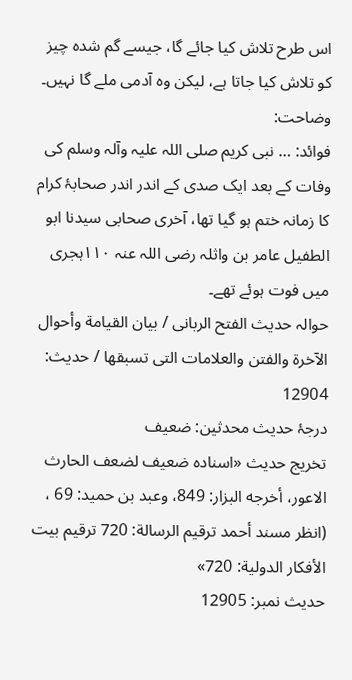اس طرح تلاش کیا جائے گا، جیسے گم شدہ چیز کو تلاش کیا جاتا ہے، لیکن وہ آدمی ملے گا نہیں۔
وضاحت:
فوائد: … نبی کریم صلی اللہ علیہ وآلہ وسلم کی وفات کے بعد ایک صدی کے اندر اندر صحابۂ کرام کا زمانہ ختم ہو گیا تھا، آخری صحابی سیدنا ابو الطفیل عامر بن واثلہ رضی اللہ عنہ ۱۱۰ہجری میں فوت ہوئے تھے۔
حوالہ حدیث الفتح الربانی / بيان القيامة وأحوال الآخرة والفتن والعلامات التى تسبقها / حدیث: 12904
درجۂ حدیث محدثین: ضعیف
تخریج حدیث «اسناده ضعيف لضعف الحارث الاعور، أخرجه البزار: 849، وعبد بن حميد: 69 ، (انظر مسند أحمد ترقيم الرسالة: 720 ترقیم بيت الأفكار الدولية: 720»
حدیث نمبر: 12905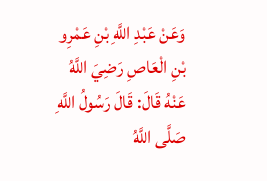وَعَنْ عَبْدِ اللَّهِ بْنِ عَمْرِو بْنِ الْعَاصِ رَضِيَ اللَّهُ عَنْهُ قَالَ: قَالَ رَسُولُ اللَّهِ صَلَّى اللَّهُ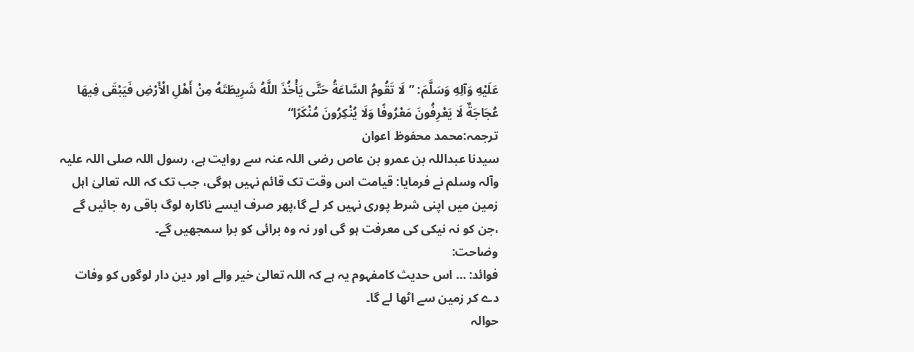عَلَيْهِ وَآلِهِ وَسَلَّمَ: ”لَا تَقُومُ السَّاعَةُ حَتَّى يَأْخُذَ اللَّهُ شَرِيطَتَهُ مِنْ أَهْلِ الْأَرْضِ فَيَبْقَى فِيهَا عُجَاجَةٌ لَا يَعْرِفُونَ مَعْرُوفًا وَلَا يُنْكِرُونَ مُنْكَرًا“
ترجمہ:محمد محفوظ اعوان
سیدنا عبداللہ بن عمرو بن عاص رضی اللہ عنہ سے روایت ہے، رسول اللہ صلی اللہ علیہ وآلہ وسلم نے فرمایا: قیامت اس وقت تک قائم نہیں ہوگی، جب تک کہ اللہ تعالیٰ اہل زمین میں اپنی شرط پوری نہیں کر لے گا،پھر صرف ایسے ناکارہ لوگ باقی رہ جائیں گے ،جن کو نہ نیکی کی معرفت ہو گی اور نہ وہ برائی کو برا سمجھیں گے۔
وضاحت:
فوائد: … اس حدیث کامفہوم یہ ہے کہ اللہ تعالیٰ خیر والے اور دین دار لوگوں کو وفات دے کر زمین سے اٹھا لے گا۔
حوالہ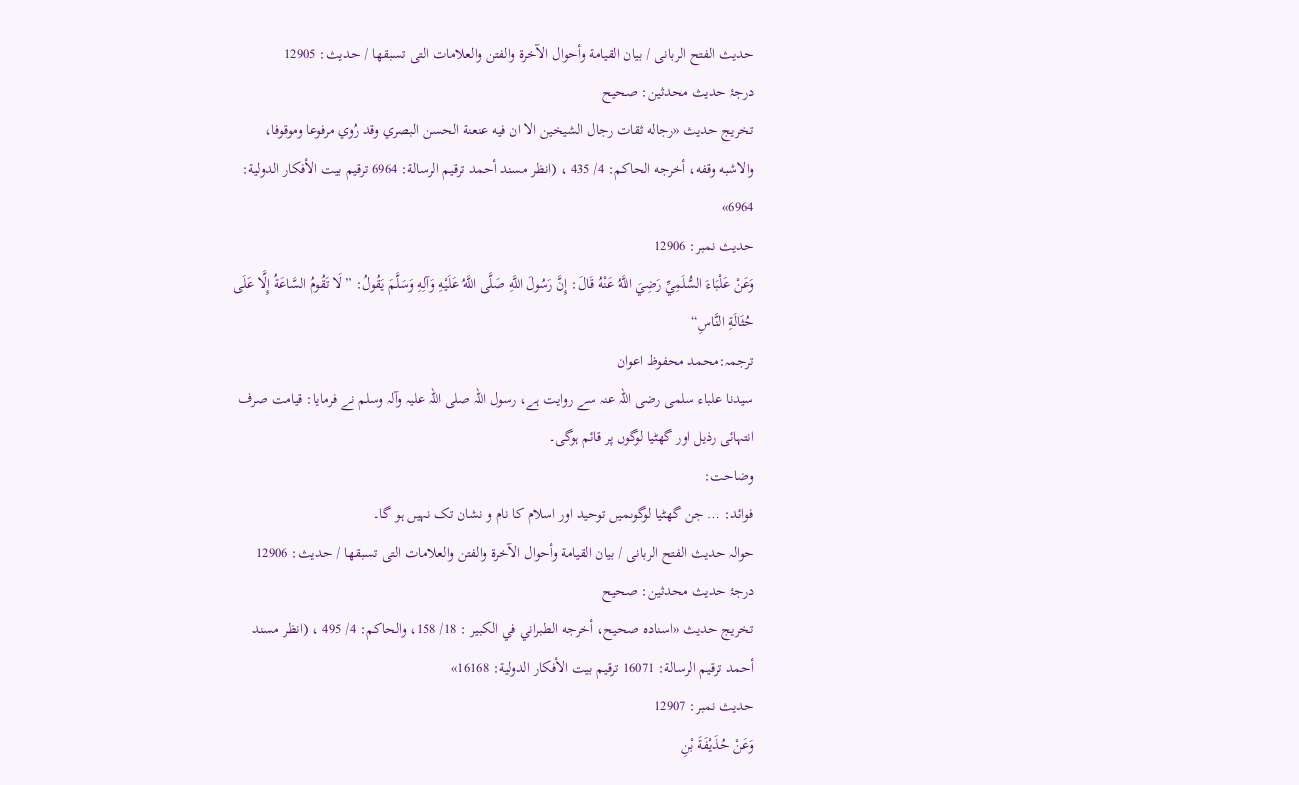حدیث الفتح الربانی / بيان القيامة وأحوال الآخرة والفتن والعلامات التى تسبقها / حدیث: 12905
درجۂ حدیث محدثین: صحیح
تخریج حدیث «رجاله ثقات رجال الشيخين الا ان فيه عنعنة الحسن البصري وقد رُوي مرفوعا وموقوفا، والاشبه وقفه، أخرجه الحاكم: 4/ 435 ، (انظر مسند أحمد ترقيم الرسالة: 6964 ترقیم بيت الأفكار الدولية: 6964»
حدیث نمبر: 12906
وَعَنْ عَلْبَاءَ السُّلَمِيِّ رَضِيَ اللَّهُ عَنْهُ قَالَ: إِنَّ رَسُولَ اللَّهِ صَلَّى اللَّهُ عَلَيْهِ وَآلِهِ وَسَلَّمَ يَقُولُ: ”لَا تَقُومُ السَّاعَةُ إِلَّا عَلَى حُثَالَةِ النَّاسِ“
ترجمہ:محمد محفوظ اعوان
سیدنا علباء سلمی رضی اللہ عنہ سے روایت ہے، رسول اللہ صلی اللہ علیہ وآلہ وسلم نے فرمایا: قیامت صرف انتہائی رذیل اور گھٹیا لوگوں پر قائم ہوگی۔
وضاحت:
فوائد: … جن گھٹیا لوگوںمیں توحید اور اسلام کا نام و نشان تک نہیں ہو گا۔
حوالہ حدیث الفتح الربانی / بيان القيامة وأحوال الآخرة والفتن والعلامات التى تسبقها / حدیث: 12906
درجۂ حدیث محدثین: صحیح
تخریج حدیث «اسناده صحيح، أخرجه الطبراني في الكبير : 18/ 158، والحاكم: 4/ 495 ، (انظر مسند أحمد ترقيم الرسالة: 16071 ترقیم بيت الأفكار الدولية: 16168»
حدیث نمبر: 12907
وَعَنْ حُذَيْفَةَ بْنِ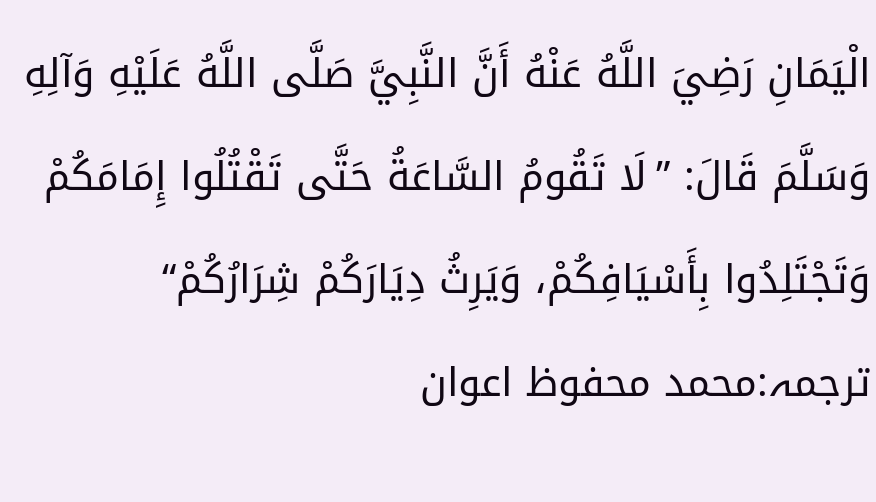الْيَمَانِ رَضِيَ اللَّهُ عَنْهُ أَنَّ النَّبِيَّ صَلَّى اللَّهُ عَلَيْهِ وَآلِهِ وَسَلَّمَ قَالَ: ”لَا تَقُومُ السَّاعَةُ حَتَّى تَقْتُلُوا إِمَامَكُمْ وَتَجْتَلِدُوا بِأَسْيَافِكُمْ، وَيَرِثُ دِيَارَكُمْ شِرَارُكُمْ“
ترجمہ:محمد محفوظ اعوان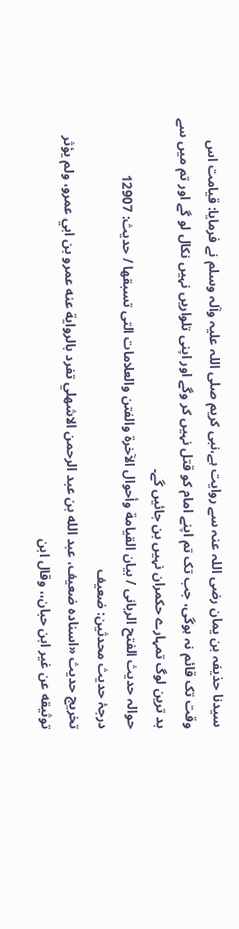سیدنا حذیفہ بن یمان رضی اللہ عنہ سے روایت ہے،نبی کریم صلی اللہ علیہ وآلہ وسلم نے فرمایا: قیامت اس وقت تک قائم نہ ہوگی، جب تک تم اپنے امام کو قتل نہیں کر وگے اور اپنی تلواریں نہیں نکال لو گے اور تم میں سے بد ترین لوگ تمہارے حکمران نہیں بن جائیں گے۔
حوالہ حدیث الفتح الربانی / بيان القيامة وأحوال الآخرة والفتن والعلامات التى تسبقها / حدیث: 12907
درجۂ حدیث محدثین: ضعیف
تخریج حدیث «اسناده ضعيف، عبد الله بن عبد الرحمن الاشھلي تفرد بالرواية عنه عمرو بن ابي عمرو، ولم يؤثر توثيقه عن غير ابن حبان،، وقال ابن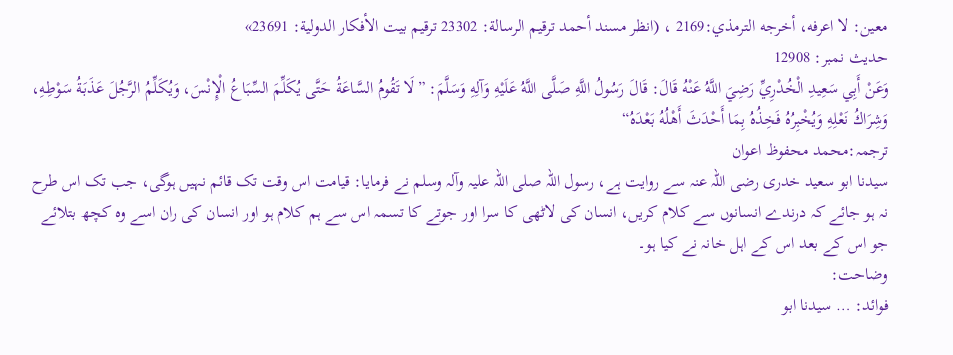معين: لا اعرفه، أخرجه الترمذي:2169 ، (انظر مسند أحمد ترقيم الرسالة: 23302 ترقیم بيت الأفكار الدولية: 23691»
حدیث نمبر: 12908
وَعَنْ أَبِي سَعِيدِ الْخُدْرِيِّ رَضِيَ اللَّهُ عَنْهُ قَالَ: قَالَ رَسُولُ اللَّهِ صَلَّى اللَّهُ عَلَيْهِ وَآلِهِ وَسَلَّمَ: ”لَا تَقُومُ السَّاعَةُ حَتَّى يُكَلِّمَ السِّبَاعُ الْإِنْسَ، وَيُكَلِّمُ الرَّجُلَ عَذَبَةُ سَوْطِهِ، وَشِرَاكُ نَعْلِهِ وَيُخْبِرُهُ فَخِذُهُ بِمَا أَحْدَثَ أَهْلُهُ بَعْدَهُ“
ترجمہ:محمد محفوظ اعوان
سیدنا ابو سعید خدری رضی اللہ عنہ سے روایت ہے، رسول اللہ صلی اللہ علیہ وآلہ وسلم نے فرمایا: قیامت اس وقت تک قائم نہیں ہوگی، جب تک اس طرح نہ ہو جائے کہ درندے انسانوں سے کلام کریں، انسان کی لاٹھی کا سرا اور جوتے کا تسمہ اس سے ہم کلام ہو اور انسان کی ران اسے وہ کچھ بتلائے جو اس کے بعد اس کے اہل خانہ نے کیا ہو۔
وضاحت:
فوائد: … سیدنا ابو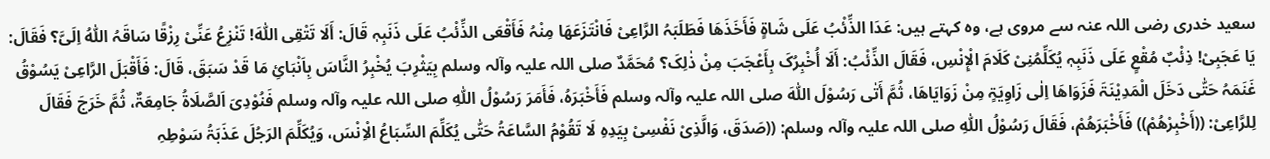سعید خدری رضی اللہ عنہ سے مروی ہے، وہ کہتے ہیں: عَدَا الذِّئْبُ عَلَی شَاۃٍ فَأَخَذَھَا فَطَلَبَہُ الرَّاعِیْ فَانْتَزَعَھَا مِنْہُ فَأَقْعَی الذِّئْبُ عَلَی ذَنَبِہٖ قَالَ: أَلَا تَتْقِی اللّٰہَ! تَنْزِعُ عَنِّیْ رِزْقًا سَاقَہُ اللّٰہُ اِلَیَّ؟ فَقَالَ: یَا عَجَبِیْ! ذِئْبٌ مُقْعٍ عَلَی ذَنَبِہٖ یُکَلِّمُنِیْ کَلَامَ الْإِنْسِ، فَقَالَ الذِّئْبُ: أَلَا أُخْبِرُکَ بِأَعْجَبَ مِنْ ذٰلِکَ؟ مُحَمَّدٌ صلی اللہ علیہ وآلہ وسلم بِیَثْرِبَ یُخْبِرُ النَّاسَ بِاَنْبَائِ مَا قَدْ سَبَقَ، قَالَ: فَأَقْبَلَ الرَّاعِیْ یَسُوْقُ غَنَمَہُ حَتّٰی دَخَلَ الْمَدِیْنَۃَ فَزَوَاھَا اِلٰی زَاوِیَۃٍ مِنْ زَوَایَاھَا، ثُمَّ أَتٰی رَسُوْلَ اللّٰہَ صلی اللہ علیہ وآلہ وسلم فَأَخْبَرَہُ، فَأَمَرَ رَسُوْلُ اللّٰہِ صلی اللہ علیہ وآلہ وسلم فَنُوْدِیَ اَلصَّلَاۃُ جَامِعَۃٌ، ثُمَّ خَرَجَ فَقَالَ لِلرَّاعِیْ: ((أَخْبِرْھُمْ)) فَأَخْبَرَھُمْ، فَقَالَ رَسُوْلُ اللّٰہِ صلی اللہ علیہ وآلہ وسلم: ((صَدَقَ، وَالَّذِیْ نَفْسِیْ بِیَدِہِ لَا تَقُوْمُ السَّاعَۃُ حَتّٰی یُکَلِّمَ السِّبَاعُ الْاِنْسَ، وَیُکَلِّمَ الرَجُلَ عَذَبَۃُ سَوْطِہِ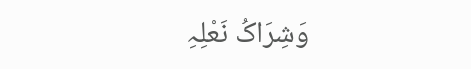وَشِرَاکُ نَعْلِہِ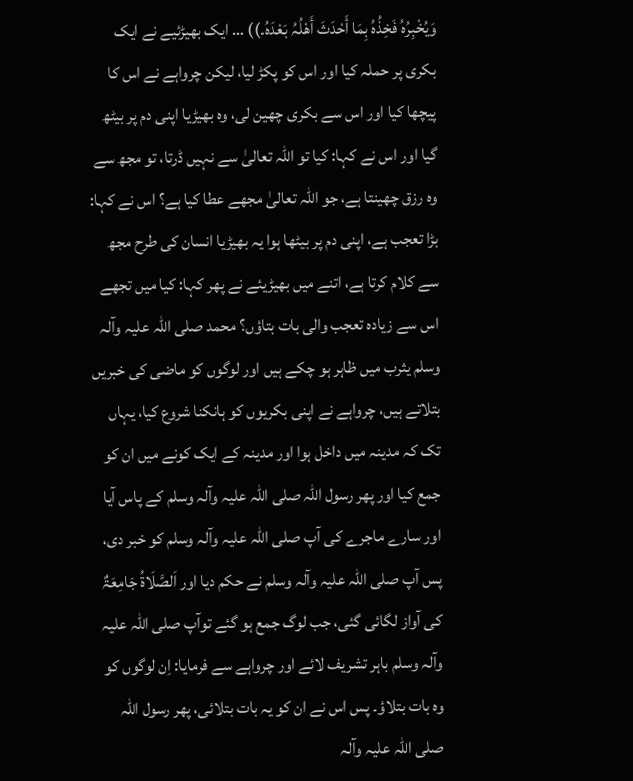وَیُخْبِرُہُ فَخِذُہُ بِمَا أَحْدَثَ أَھْلُہُ بَعْدَہُ۔)) … ایک بھیڑئیے نے ایک بکری پر حملہ کیا اور اس کو پکڑ لیا، لیکن چرواہے نے اس کا پیچھا کیا اور اس سے بکری چھین لی، وہ بھیڑیا اپنی دم پر بیٹھ گیا اور اس نے کہا: کیا تو اللہ تعالیٰ سے نہیں ڈرتا، تو مجھ سے وہ رزق چھینتا ہے، جو اللہ تعالیٰ مجھے عطا کیا ہے؟ اس نے کہا: بڑا تعجب ہے، اپنی دم پر بیٹھا ہوا یہ بھیڑیا انسان کی طرح مجھ سے کلام کرتا ہے، اتنے میں بھیڑیئے نے پھر کہا: کیا میں تجھے اس سے زیادہ تعجب والی بات بتاؤں؟ محمد صلی اللہ علیہ وآلہ وسلم یثرب میں ظاہر ہو چکے ہیں اور لوگوں کو ماضی کی خبریں بتلاتے ہیں، چرواہے نے اپنی بکریوں کو ہانکنا شروع کیا، یہاں تک کہ مدینہ میں داخل ہوا اور مدینہ کے ایک کونے میں ان کو جمع کیا اور پھر رسول اللہ صلی اللہ علیہ وآلہ وسلم کے پاس آیا اور سارے ماجرے کی آپ صلی اللہ علیہ وآلہ وسلم کو خبر دی، پس آپ صلی اللہ علیہ وآلہ وسلم نے حکم دیا اور اَلصَّلَاۃُ جَامِعَۃٌ کی آواز لگائی گئی، جب لوگ جمع ہو گئے توآپ صلی اللہ علیہ وآلہ وسلم باہر تشریف لائے اور چرواہے سے فرمایا: اِن لوگوں کو وہ بات بتلاؤ۔ پس اس نے ان کو یہ بات بتلائی، پھر رسول اللہ صلی اللہ علیہ وآلہ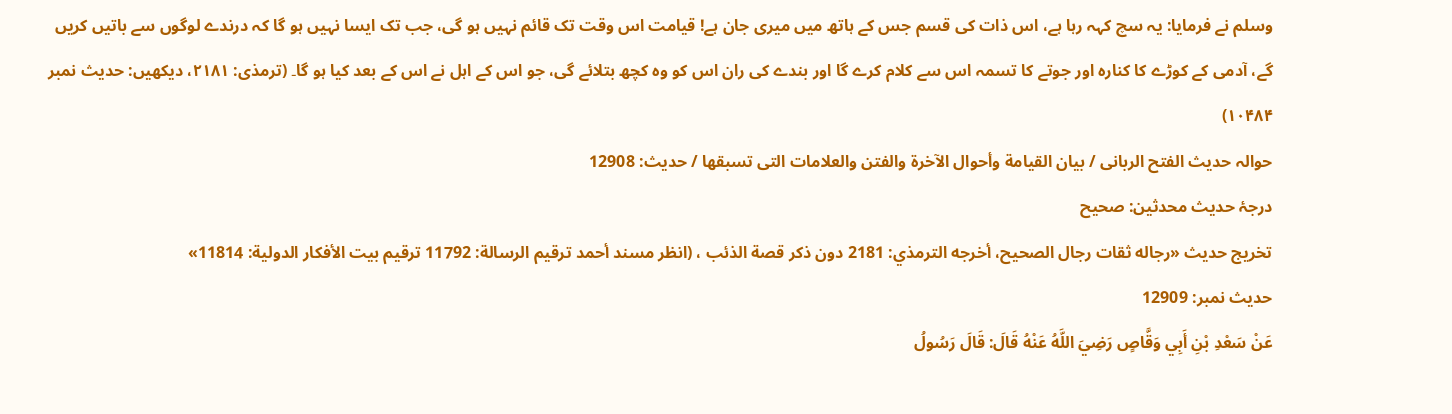وسلم نے فرمایا: یہ سچ کہہ رہا ہے، اس ذات کی قسم جس کے ہاتھ میں میری جان ہے! قیامت اس وقت تک قائم نہیں ہو گی، جب تک ایسا نہیں ہو گا کہ درندے لوگوں سے باتیں کریں گے، آدمی کے کوڑے کا کنارہ اور جوتے کا تسمہ اس سے کلام کرے گا اور بندے کی ران اس کو وہ کچھ بتلائے گی، جو اس کے اہل نے اس کے بعد کیا ہو گا۔ (ترمذی: ۲۱۸۱، دیکھیں: حدیث نمبر ۱۰۴۸۴)
حوالہ حدیث الفتح الربانی / بيان القيامة وأحوال الآخرة والفتن والعلامات التى تسبقها / حدیث: 12908
درجۂ حدیث محدثین: صحیح
تخریج حدیث «رجاله ثقات رجال الصحيح، أخرجه الترمذي: 2181 دون ذكر قصة الذئب ، (انظر مسند أحمد ترقيم الرسالة: 11792 ترقیم بيت الأفكار الدولية: 11814»
حدیث نمبر: 12909
عَنْ سَعْدِ بْنِ أَبِي وَقَّاصٍ رَضِيَ اللَّهُ عَنْهُ قَالَ: قَالَ رَسُولُ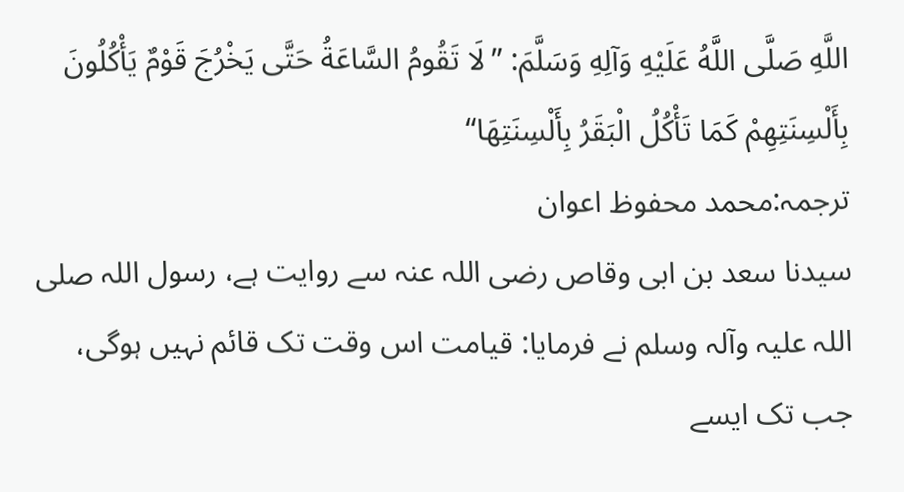اللَّهِ صَلَّى اللَّهُ عَلَيْهِ وَآلِهِ وَسَلَّمَ: ”لَا تَقُومُ السَّاعَةُ حَتَّى يَخْرُجَ قَوْمٌ يَأْكُلُونَ بِأَلْسِنَتِهِمْ كَمَا تَأْكُلُ الْبَقَرُ بِأَلْسِنَتِهَا“
ترجمہ:محمد محفوظ اعوان
سیدنا سعد بن ابی وقاص رضی اللہ عنہ سے روایت ہے، رسول اللہ صلی اللہ علیہ وآلہ وسلم نے فرمایا: قیامت اس وقت تک قائم نہیں ہوگی، جب تک ایسے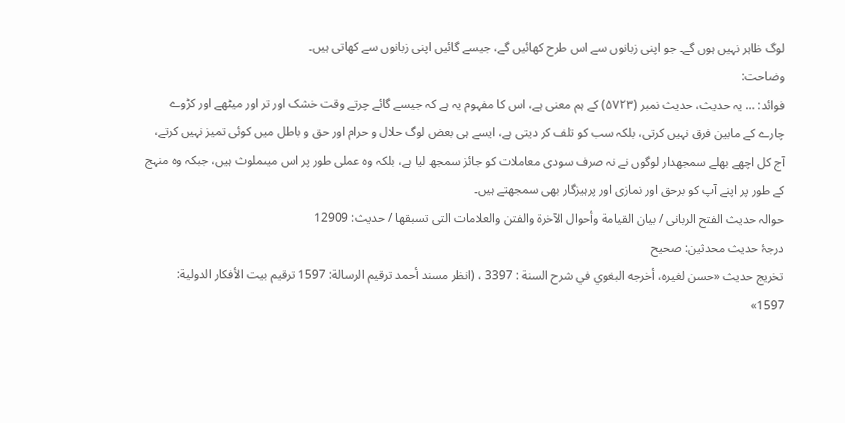لوگ ظاہر نہیں ہوں گے۔ جو اپنی زبانوں سے اس طرح کھائیں گے، جیسے گائیں اپنی زبانوں سے کھاتی ہیں۔
وضاحت:
فوائد: … یہ حدیث، حدیث نمبر (۵۷۲۳) کے ہم معنی ہے، اس کا مفہوم یہ ہے کہ جیسے گائے چرتے وقت خشک اور تر اور میٹھے اور کڑوے چارے کے مابین فرق نہیں کرتی، بلکہ سب کو تلف کر دیتی ہے، ایسے ہی بعض لوگ حلال و حرام اور حق و باطل میں کوئی تمیز نہیں کرتے، آج کل اچھے بھلے سمجھدار لوگوں نے نہ صرف سودی معاملات کو جائز سمجھ لیا ہے، بلکہ وہ عملی طور پر اس میںملوث ہیں، جبکہ وہ منہج کے طور پر اپنے آپ کو برحق اور نمازی اور پرہیزگار بھی سمجھتے ہیں۔
حوالہ حدیث الفتح الربانی / بيان القيامة وأحوال الآخرة والفتن والعلامات التى تسبقها / حدیث: 12909
درجۂ حدیث محدثین: صحیح
تخریج حدیث «حسن لغيره، أخرجه البغوي في شرح السنة : 3397 ، (انظر مسند أحمد ترقيم الرسالة: 1597 ترقیم بيت الأفكار الدولية: 1597»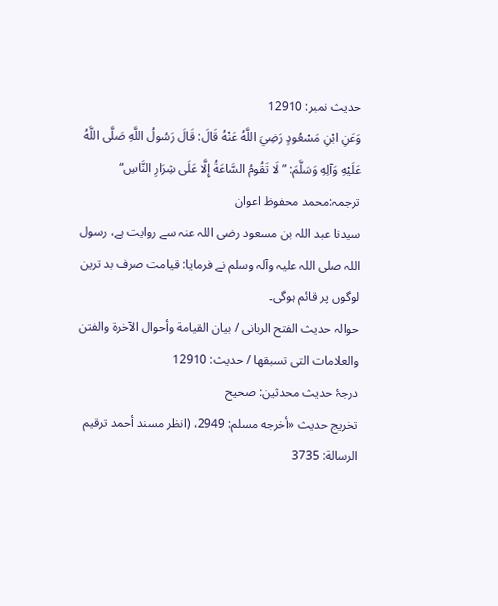حدیث نمبر: 12910
وَعَنِ ابْنِ مَسْعُودٍ رَضِيَ اللَّهُ عَنْهُ قَالَ: قَالَ رَسُولُ اللَّهِ صَلَّى اللَّهُ عَلَيْهِ وَآلِهِ وَسَلَّمَ: ”لَا تَقُومُ السَّاعَةُ إِلَّا عَلَى شِرَارِ النَّاسِ“
ترجمہ:محمد محفوظ اعوان
سیدنا عبد اللہ بن مسعود رضی اللہ عنہ سے روایت ہے، رسول اللہ صلی اللہ علیہ وآلہ وسلم نے فرمایا: قیامت صرف بد ترین لوگوں پر قائم ہوگی۔
حوالہ حدیث الفتح الربانی / بيان القيامة وأحوال الآخرة والفتن والعلامات التى تسبقها / حدیث: 12910
درجۂ حدیث محدثین: صحیح
تخریج حدیث «أخرجه مسلم: 2949، (انظر مسند أحمد ترقيم الرسالة: 3735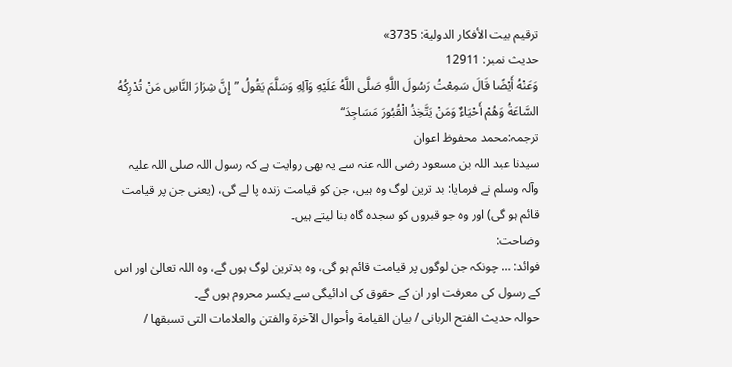ترقیم بيت الأفكار الدولية: 3735»
حدیث نمبر: 12911
وَعَنْهُ أَيْضًا قَالَ سَمِعْتُ رَسُولَ اللَّهِ صَلَّى اللَّهُ عَلَيْهِ وَآلِهِ وَسَلَّمَ يَقُولُ ”إِنَّ شِرَارَ النَّاسِ مَنْ تُدْرِكُهُ السَّاعَةُ وَهُمْ أَحْيَاءٌ وَمَنْ يَتَّخِذُ الْقُبُورَ مَسَاجِدَ“
ترجمہ:محمد محفوظ اعوان
سیدنا عبد اللہ بن مسعود رضی اللہ عنہ سے یہ بھی روایت ہے کہ رسول اللہ صلی اللہ علیہ وآلہ وسلم نے فرمایا: بد ترین لوگ وہ ہیں، جن کو قیامت زندہ پا لے گی، (یعنی جن پر قیامت قائم ہو گی) اور وہ جو قبروں کو سجدہ گاہ بنا لیتے ہیں۔
وضاحت:
فوائد: … چونکہ جن لوگوں پر قیامت قائم ہو گی، وہ بدترین لوگ ہوں گے، وہ اللہ تعالیٰ اور اس کے رسول کی معرفت اور ان کے حقوق کی ادائیگی سے یکسر محروم ہوں گے۔
حوالہ حدیث الفتح الربانی / بيان القيامة وأحوال الآخرة والفتن والعلامات التى تسبقها /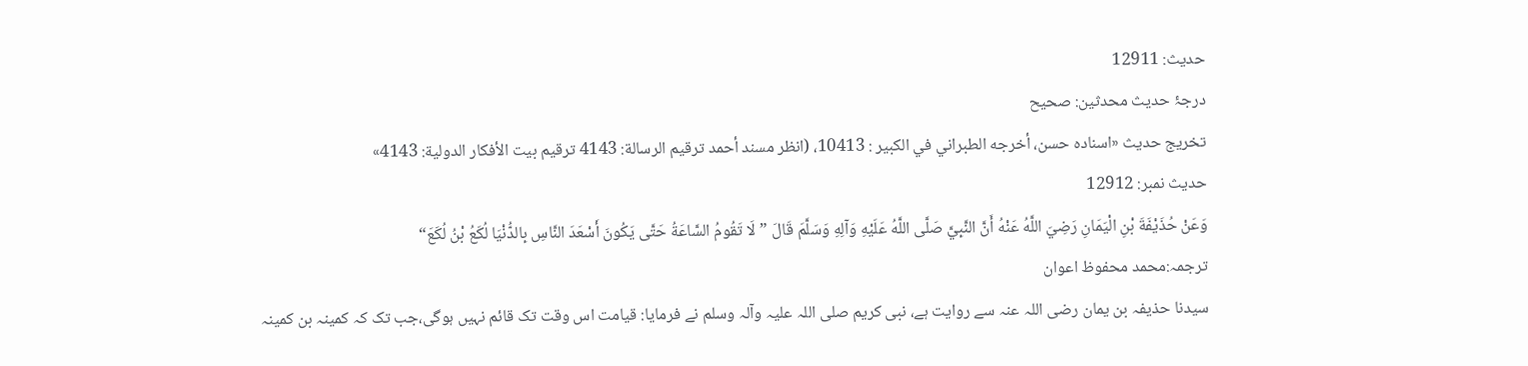حدیث: 12911
درجۂ حدیث محدثین: صحیح
تخریج حدیث «اسناده حسن، أخرجه الطبراني في الكبير : 10413، (انظر مسند أحمد ترقيم الرسالة: 4143 ترقیم بيت الأفكار الدولية: 4143»
حدیث نمبر: 12912
وَعَنْ حُذَيْفَةَ بْنِ الْيَمَانِ رَضِيَ اللَّهُ عَنْهُ أَنَّ النَّبِيَّ صَلَّى اللَّهُ عَلَيْهِ وَآلِهِ وَسَلَّمَ قَالَ ”لَا تَقُومُ السَّاعَةُ حَتَّى يَكُونَ أَسْعَدَ النَّاسِ بِالدُّنْيَا لُكَعُ بْنُ لُكَعَ“
ترجمہ:محمد محفوظ اعوان
سیدنا حذیفہ بن یمان رضی اللہ عنہ سے روایت ہے، نبی کریم صلی اللہ علیہ وآلہ وسلم نے فرمایا: قیامت اس وقت تک قائم نہیں ہوگی،جب تک کہ کمینہ بن کمینہ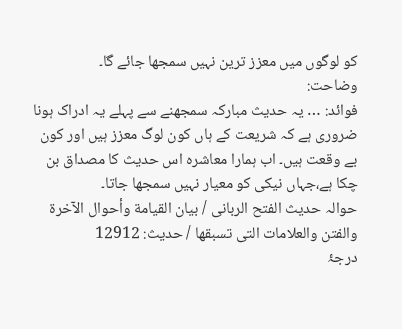کو لوگوں میں معزز ترین نہیں سمجھا جائے گا۔
وضاحت:
فوائد: … یہ حدیث مبارکہ سمجھنے سے پہلے یہ ادراک ہونا ضروری ہے کہ شریعت کے ہاں کون لوگ معزز ہیں اور کون بے وقعت ہیں۔ اب ہمارا معاشرہ اس حدیث کا مصداق بن چکا ہے،جہاں نیکی کو معیار نہیں سمجھا جاتا۔
حوالہ حدیث الفتح الربانی / بيان القيامة وأحوال الآخرة والفتن والعلامات التى تسبقها / حدیث: 12912
درجۂ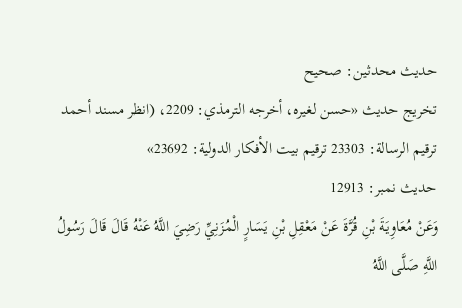حدیث محدثین: صحیح
تخریج حدیث «حسن لغيره، أخرجه الترمذي: 2209، (انظر مسند أحمد ترقيم الرسالة: 23303 ترقیم بيت الأفكار الدولية: 23692»
حدیث نمبر: 12913
وَعَنْ مُعَاوِيَةَ بْنِ قُرَّةَ عَنْ مَعْقِلِ بْنِ يَسَارٍ الْمُزَنِيِّ رَضِيَ اللَّهُ عَنْهُ قَالَ قَالَ رَسُولُ اللَّهِ صَلَّى اللَّهُ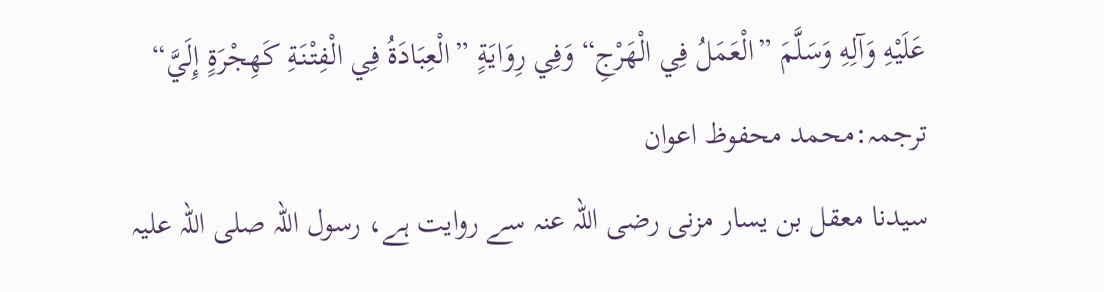عَلَيْهِ وَآلِهِ وَسَلَّمَ ”الْعَمَلُ فِي الْهَرْجِ“ وَفِي رِوَايَةٍ ”الْعِبَادَةُ فِي الْفِتْنَةِ كَهِجْرَةٍ إِلَيَّ“
ترجمہ:محمد محفوظ اعوان
سیدنا معقل بن یسار مزنی رضی اللہ عنہ سے روایت ہے، رسول اللہ صلی اللہ علیہ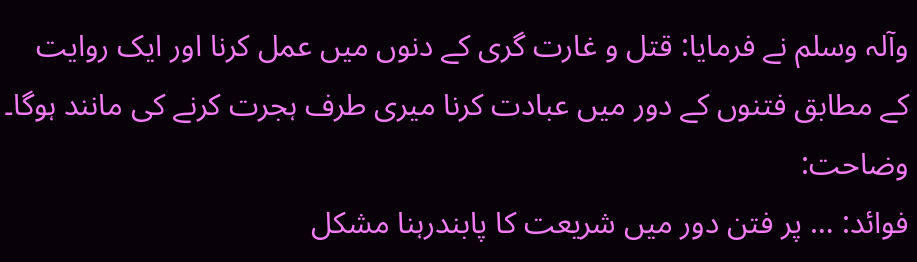وآلہ وسلم نے فرمایا: قتل و غارت گری کے دنوں میں عمل کرنا اور ایک روایت کے مطابق فتنوں کے دور میں عبادت کرنا میری طرف ہجرت کرنے کی مانند ہوگا۔
وضاحت:
فوائد: … پر فتن دور میں شریعت کا پابندرہنا مشکل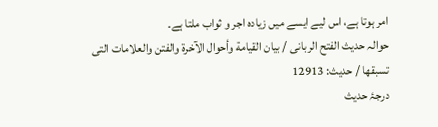امر ہوتا ہے، اس لیے ایسے میں زیادہ اجر و ثواب ملتا ہے۔
حوالہ حدیث الفتح الربانی / بيان القيامة وأحوال الآخرة والفتن والعلامات التى تسبقها / حدیث: 12913
درجۂ حدیث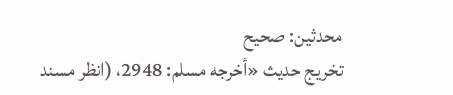محدثین: صحیح
تخریج حدیث «أخرجه مسلم: 2948، (انظر مسند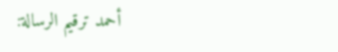أحمد ترقيم الرسالة: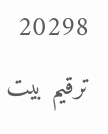20298 ترقیم بيت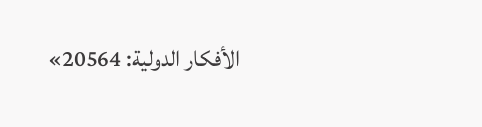الأفكار الدولية: 20564»